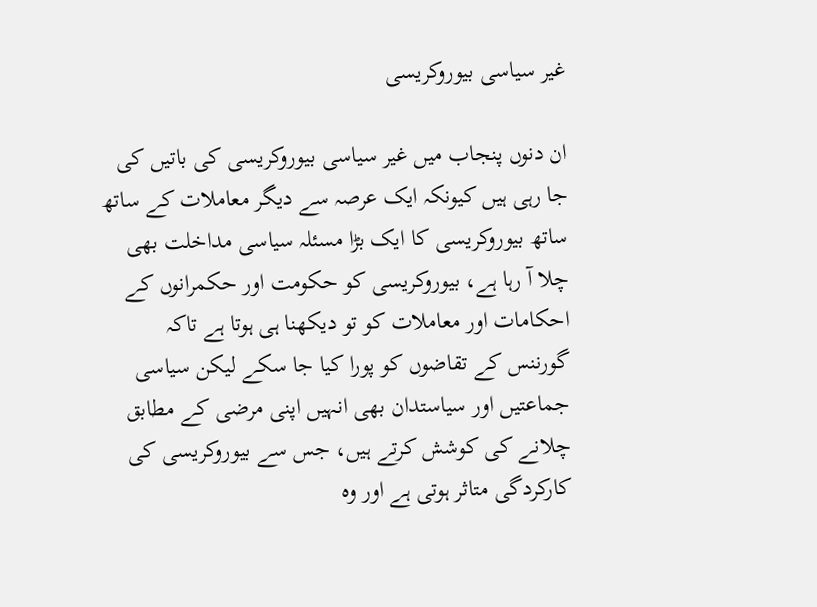غیر سیاسی بیوروکریسی

ان دنوں پنجاب میں غیر سیاسی بیوروکریسی کی باتیں کی جا رہی ہیں کیونکہ ایک عرصہ سے دیگر معاملات کے ساتھ ساتھ بیوروکریسی کا ایک بڑا مسئلہ سیاسی مداخلت بھی چلا آ رہا ہے، بیوروکریسی کو حکومت اور حکمرانوں کے احکامات اور معاملات کو تو دیکھنا ہی ہوتا ہے تاکہ گورننس کے تقاضوں کو پورا کیا جا سکے لیکن سیاسی جماعتیں اور سیاستدان بھی انہیں اپنی مرضی کے مطابق چلانے کی کوشش کرتے ہیں، جس سے بیوروکریسی کی کارکردگی متاثر ہوتی ہے اور وہ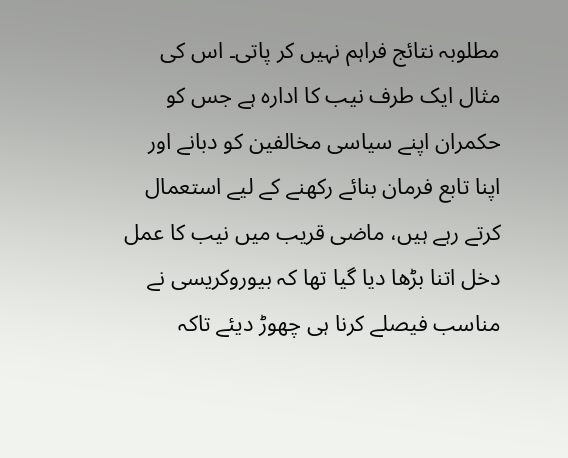مطلوبہ نتائج فراہم نہیں کر پاتی۔ اس کی مثال ایک طرف نیب کا ادارہ ہے جس کو حکمران اپنے سیاسی مخالفین کو دبانے اور اپنا تابع فرمان بنائے رکھنے کے لیے استعمال کرتے رہے ہیں، ماضی قریب میں نیب کا عمل دخل اتنا بڑھا دیا گیا تھا کہ بیوروکریسی نے مناسب فیصلے کرنا ہی چھوڑ دیئے تاکہ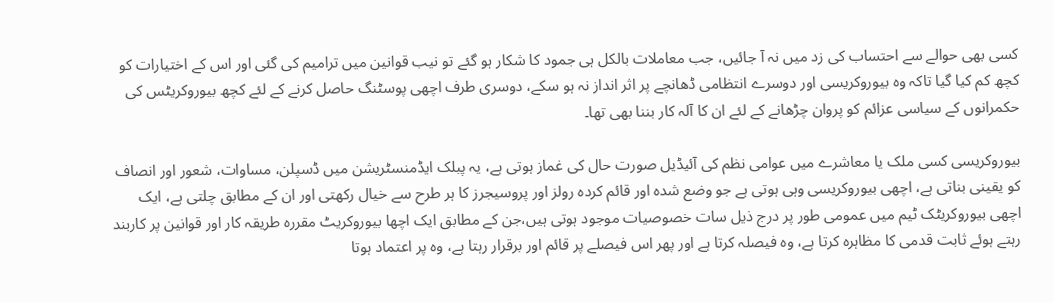کسی بھی حوالے سے احتساب کی زد میں نہ آ جائیں، جب معاملات بالکل ہی جمود کا شکار ہو گئے تو نیب قوانین میں ترامیم کی گئی اور اس کے اختیارات کو کچھ کم کیا گیا تاکہ وہ بیوروکریسی اور دوسرے انتظامی ڈھانچے پر اثر انداز نہ ہو سکے، دوسری طرف اچھی پوسٹنگ حاصل کرنے کے لئے کچھ بیوروکریٹس کی حکمرانوں کے سیاسی عزائم کو پروان چڑھانے کے لئے ان کا آلہ کار بننا بھی تھا۔

بیوروکریسی کسی ملک یا معاشرے میں عوامی نظم کی آئیڈیل صورت حال کی غماز ہوتی ہے، یہ پبلک ایڈمنسٹریشن میں ڈسپلن، مساوات، شعور اور انصاف کو یقینی بناتی ہے، اچھی بیوروکریسی وہی ہوتی ہے جو وضع شدہ اور قائم کردہ رولز اور پروسیجرز کا ہر طرح سے خیال رکھتی اور ان کے مطابق چلتی ہے، ایک اچھی بیوروکریٹک ٹیم میں عمومی طور پر درج ذیل سات خصوصیات موجود ہوتی ہیں،جن کے مطابق ایک اچھا بیوروکریٹ مقررہ طریقہ کار اور قوانین پر کاربند رہتے ہوئے ثابت قدمی کا مظاہرہ کرتا ہے، وہ فیصلہ کرتا ہے اور پھر اس فیصلے پر قائم اور برقرار رہتا ہے، وہ پر اعتماد ہوتا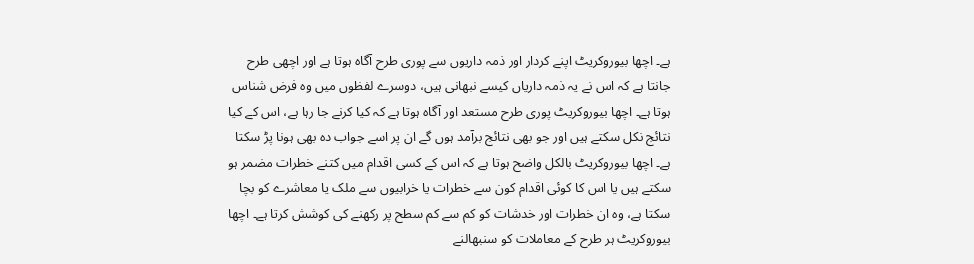ہے۔ اچھا بیوروکریٹ اپنے کردار اور ذمہ داریوں سے پوری طرح آگاہ ہوتا ہے اور اچھی طرح جانتا ہے کہ اس نے یہ ذمہ داریاں کیسے نبھانی ہیں، دوسرے لفظوں میں وہ فرض شناس ہوتا ہے۔ اچھا بیوروکریٹ پوری طرح مستعد اور آگاہ ہوتا ہے کہ کیا کرنے جا رہا ہے، اس کے کیا نتائج نکل سکتے ہیں اور جو بھی نتائج برآمد ہوں گے ان پر اسے جواب دہ بھی ہونا پڑ سکتا ہے۔ اچھا بیوروکریٹ بالکل واضح ہوتا ہے کہ اس کے کسی اقدام میں کتنے خطرات مضمر ہو سکتے ہیں یا اس کا کوئی اقدام کون سے خطرات یا خرابیوں سے ملک یا معاشرے کو بچا سکتا ہے، وہ ان خطرات اور خدشات کو کم سے کم سطح پر رکھنے کی کوشش کرتا ہے۔ اچھا بیوروکریٹ ہر طرح کے معاملات کو سنبھالنے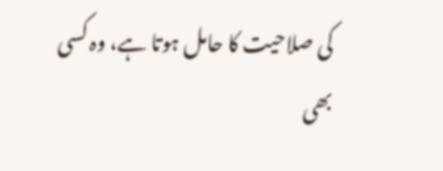کی صلاحیت کا حامل ہوتا ہے، وہ کسی بھی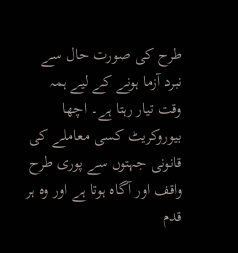طرح کی صورت حال سے نبرد آزما ہونے کے لیے ہمہ وقت تیار رہتا ہے۔ اچھا بیوروکریٹ کسی معاملے کی قانونی جہتوں سے پوری طرح واقف اور آگاہ ہوتا ہے اور وہ ہر قدم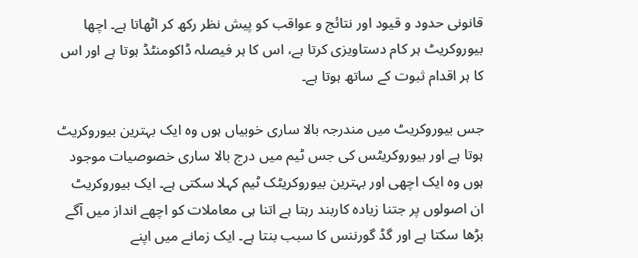قانونی حدود و قیود اور نتائج و عواقب کو پیش نظر رکھ کر اٹھاتا ہے۔ اچھا بیوروکریٹ ہر کام دستاویزی کرتا ہے، اس کا ہر فیصلہ ڈاکومنٹڈ ہوتا ہے اور اس کا ہر اقدام ثبوت کے ساتھ ہوتا ہے۔

جس بیوروکریٹ میں مندرجہ بالا ساری خوبیاں ہوں وہ ایک بہترین بیوروکریٹ ہوتا ہے اور بیوروکریٹس کی جس ٹیم میں درج بالا ساری خصوصیات موجود ہوں وہ ایک اچھی اور بہترین بیوروکریٹک ٹیم کہلا سکتی ہے۔ ایک بیوروکریٹ ان اصولوں پر جتنا زیادہ کاربند رہتا ہے اتنا ہی معاملات کو اچھے انداز میں آگے بڑھا سکتا ہے اور گڈ گورننس کا سبب بنتا ہے۔ ایک زمانے میں اپنے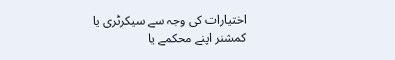اختیارات کی وجہ سے سیکرٹری یا کمشنر اپنے محکمے یا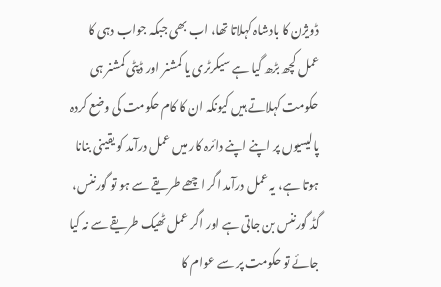ڈویژن کا بادشاہ کہلاتا تھا، اب بھی جبکہ جواب دہی کا عمل کچھ بڑھ گیا ہے سیکرٹری یا کمشنر اور ڈپٹی کمشنر ہی حکومت کہلاتے ہیں کیونکہ ان کا کام حکومت کی وضع کردہ پالیسیوں پر اپنے اپنے دائرہ کار میں عمل درآمد کو یقینی بنانا ہوتا ہے، یہ عمل درآمد اگر اچھے طریقے سے ہو تو گورننس، گڈ گورننس بن جاتی ہے اور اگر عمل ٹھیک طریقے سے نہ کیا جائے تو حکومت پر سے عوام کا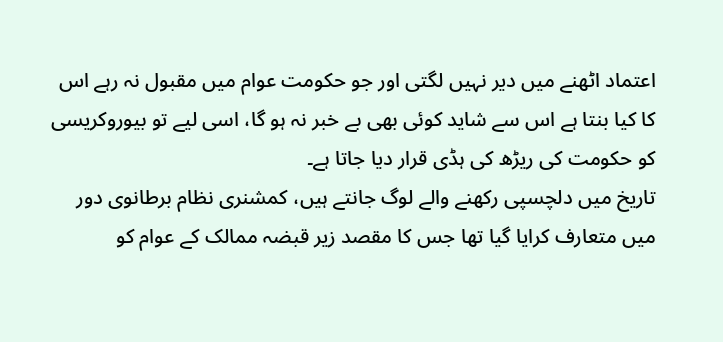اعتماد اٹھنے میں دیر نہیں لگتی اور جو حکومت عوام میں مقبول نہ رہے اس کا کیا بنتا ہے اس سے شاید کوئی بھی بے خبر نہ ہو گا، اسی لیے تو بیوروکریسی کو حکومت کی ریڑھ کی ہڈی قرار دیا جاتا ہے۔
تاریخ میں دلچسپی رکھنے والے لوگ جانتے ہیں، کمشنری نظام برطانوی دور میں متعارف کرایا گیا تھا جس کا مقصد زیر قبضہ ممالک کے عوام کو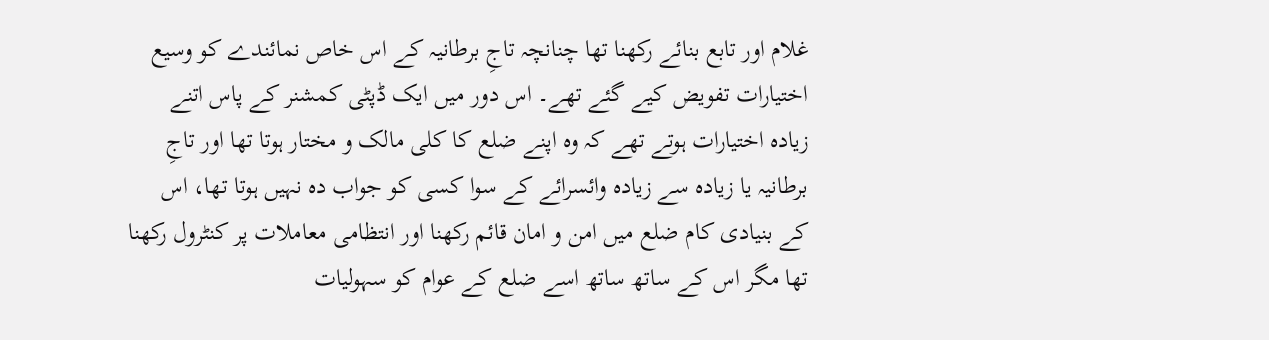غلام اور تابع بنائے رکھنا تھا چنانچہ تاجِ برطانیہ کے اس خاص نمائندے کو وسیع اختیارات تفویض کیے گئے تھے۔ اس دور میں ایک ڈپٹی کمشنر کے پاس اتنے زیادہ اختیارات ہوتے تھے کہ وہ اپنے ضلع کا کلی مالک و مختار ہوتا تھا اور تاجِ برطانیہ یا زیادہ سے زیادہ وائسرائے کے سوا کسی کو جواب دہ نہیں ہوتا تھا، اس کے بنیادی کام ضلع میں امن و امان قائم رکھنا اور انتظامی معاملات پر کنٹرول رکھنا تھا مگر اس کے ساتھ ساتھ اسے ضلع کے عوام کو سہولیات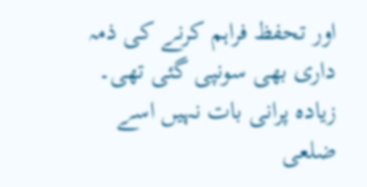اور تحفظ فراہم کرنے کی ذمہ داری بھی سونپی گئی تھی۔ زیادہ پرانی بات نہیں اسے ضلعی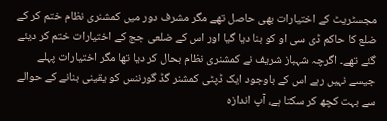مجسٹریٹ کے اختیارات بھی حاصل تھے مگر مشرف دور میں کمشنری نظام ختم کر کے ضلع کا حاکم ڈی سی او کو بنا دیا گیا اور اس کے ضلعی جج کے اختیارات ختم کر دیئے گئے تھے۔ اگرچہ شہباز شریف نے کمشنری نظام بحال کر دیا تھا مگر اختیارات پہلے جیسے نہیں رہے اس کے باوجود ایک ڈپٹی کمشنر گڈ گورننس کو یقینی بنانے کے حوالے سے بہت کچھ کر سکتا ہے، آپ اندازہ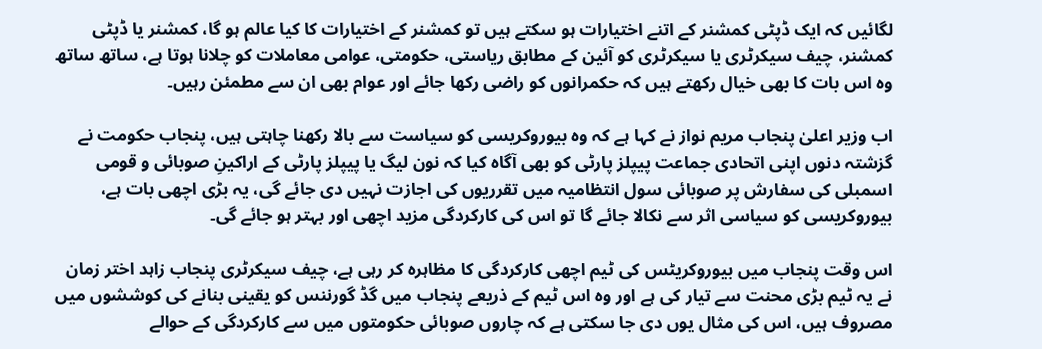لگائیں کہ ایک ڈپٹی کمشنر کے اتنے اختیارات ہو سکتے ہیں تو کمشنر کے اختیارات کا کیا عالم ہو گا، کمشنر یا ڈپٹی کمشنر، چیف سیکرٹری یا سیکرٹری کو آئین کے مطابق ریاستی، حکومتی، عوامی معاملات کو چلانا ہوتا ہے، ساتھ ساتھ وہ اس بات کا بھی خیال رکھتے ہیں کہ حکمرانوں کو راضی رکھا جائے اور عوام بھی ان سے مطمئن رہیں۔

اب وزیر اعلیٰ پنجاب مریم نواز نے کہا ہے کہ وہ بیوروکریسی کو سیاست سے بالا رکھنا چاہتی ہیں، پنجاب حکومت نے گزشتہ دنوں اپنی اتحادی جماعت پیپلز پارٹی کو بھی آگاہ کیا کہ نون لیگ یا پیپلز پارٹی کے اراکینِ صوبائی و قومی اسمبلی کی سفارش پر صوبائی سول انتظامیہ میں تقرریوں کی اجازت نہیں دی جائے گی، یہ بڑی اچھی بات ہے، بیوروکریسی کو سیاسی اثر سے نکالا جائے گا تو اس کی کارکردگی مزید اچھی اور بہتر ہو جائے گی۔

اس وقت پنجاب میں بیوروکریٹس کی ٹیم اچھی کارکردگی کا مظاہرہ کر رہی ہے، چیف سیکرٹری پنجاب زاہد اختر زمان نے یہ ٹیم بڑی محنت سے تیار کی ہے اور وہ اس ٹیم کے ذریعے پنجاب میں گڈ گورننس کو یقینی بنانے کی کوششوں میں مصروف ہیں، اس کی مثال یوں دی جا سکتی ہے کہ چاروں صوبائی حکومتوں میں سے کارکردگی کے حوالے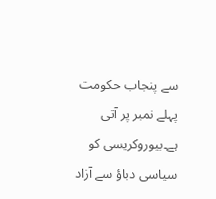سے پنجاب حکومت پہلے نمبر پر آتی ہے۔بیوروکریسی کو سیاسی دباؤ سے آزاد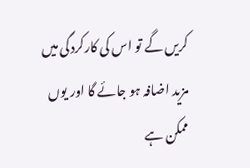کریں گے تو اس کی کارکردگی میں مزید اضافہ ہو جائے گا اور یوں ممکن ہے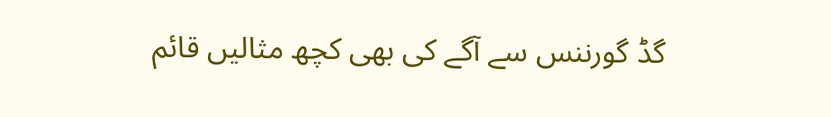گڈ گورننس سے آگے کی بھی کچھ مثالیں قائم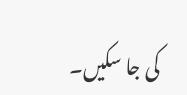کی جا سکیں۔